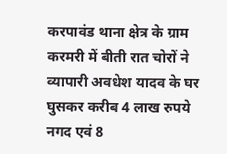करपावंड थाना क्षेत्र के ग्राम करमरी में बीती रात चोरों ने व्यापारी अवधेश यादव के घर घुसकर करीब 4 लाख रुपये नगद एवं 8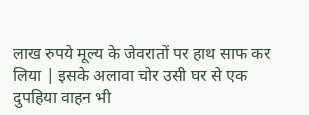लाख रुपये मूल्य के जेवरातों पर हाथ साफ कर लिया | इसके अलावा चोर उसी घर से एक दुपहिया वाहन भी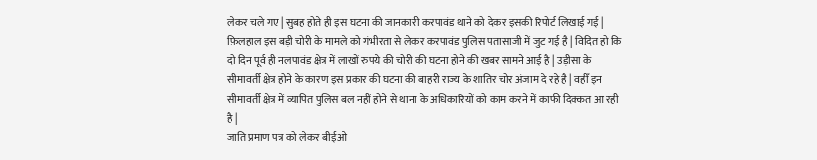लेकर चले गए | सुबह होते ही इस घटना की जानकारी करपावंड थाने को देकर इसकी रिपोर्ट लिखाई गई | फ़िलहाल इस बड़ी चोरी के मामले को गंभीरता से लेकर करपावंड पुलिस पतासाजी में जुट गई है | विदित हो कि दो दिन पूर्व ही नलपावंड क्षेत्र में लाखों रुपये की चोरी की घटना होने की खबर सामने आई है | उड़ीसा के सीमावर्ती क्षेत्र होने के कारण इस प्रकार की घटना की बाहरी राज्य के शातिर चोर अंजाम दे रहे है | वहीँ इन सीमावर्ती क्षेत्र में व्यापित पुलिस बल नहीं होने से थाना के अधिकारियों को काम करने में काफी दिक्कत आ रही है |
जाति प्रमाण पत्र को लेकर बीईओ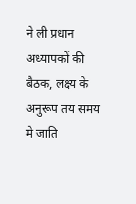ने ली प्रधान अध्यापकों की बैठक, लक्ष्य के अनुरूप तय समय मे जाति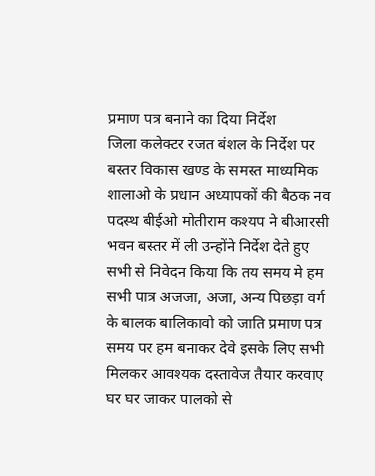प्रमाण पत्र बनाने का दिया निर्देश
जिला कलेक्टर रजत बंशल के निर्देश पर बस्तर विकास खण्ड के समस्त माध्यमिक शालाओ के प्रधान अध्यापकों की बैठक नव पदस्थ बीईओ मोतीराम कश्यप ने बीआरसी भवन बस्तर में ली उन्होंने निर्देश देते हुए सभी से निवेदन किया कि तय समय मे हम सभी पात्र अजजा, अजा, अन्य पिछड़ा वर्ग के बालक बालिकावो को जाति प्रमाण पत्र समय पर हम बनाकर देवे इसके लिए सभी मिलकर आवश्यक दस्तावेज तैयार करवाए घर घर जाकर पालको से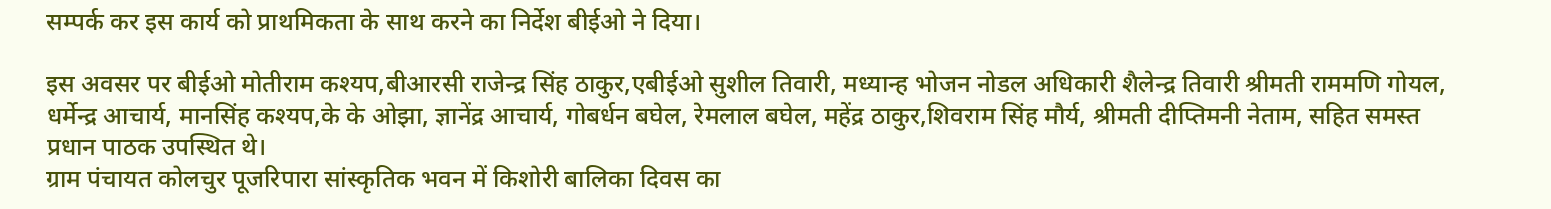सम्पर्क कर इस कार्य को प्राथमिकता के साथ करने का निर्देश बीईओ ने दिया।

इस अवसर पर बीईओ मोतीराम कश्यप,बीआरसी राजेन्द्र सिंह ठाकुर,एबीईओ सुशील तिवारी, मध्यान्ह भोजन नोडल अधिकारी शैलेन्द्र तिवारी श्रीमती राममणि गोयल, धर्मेन्द्र आचार्य, मानसिंह कश्यप,के के ओझा, ज्ञानेंद्र आचार्य, गोबर्धन बघेल, रेमलाल बघेल, महेंद्र ठाकुर,शिवराम सिंह मौर्य, श्रीमती दीप्तिमनी नेताम, सहित समस्त प्रधान पाठक उपस्थित थे।
ग्राम पंचायत कोलचुर पूजरिपारा सांस्कृतिक भवन में किशोरी बालिका दिवस का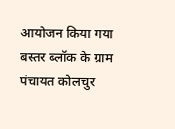आयोजन किया गया
बस्तर ब्लॉक के ग्राम पंचायत कोलचुर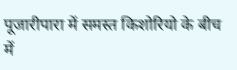पूजारीपारा में समस्त किशोरियो के बीच में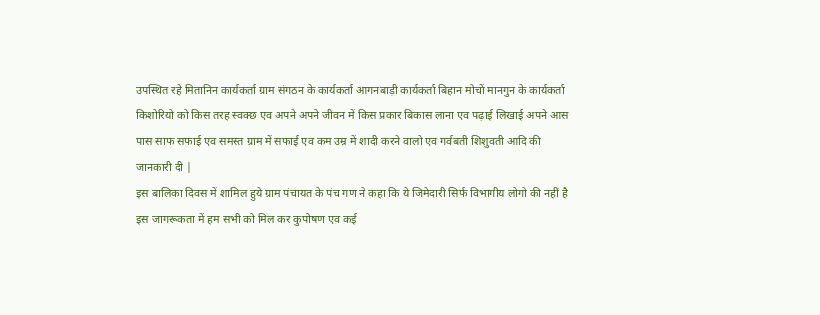उपस्थित रहे मितानिन कार्यकर्ता ग्राम संगठन के कार्यकर्ता आगनबाड़ी कार्यकर्ता बिहान मोचों मानगुन के कार्यकर्ता किशोरियो को किस तरह स्वक्छ एव अपने अपने जीवन में किस प्रकार बिकास लाना एव पढ़ाई लिखाई अपने आस पास साफ सफाई एव समस्त ग्राम में सफाई एव कम उम्र में शादी करने वालो एव गर्वबती शिशुवती आदि की जानकारी दी |
इस बालिका दिवस में शामिल हुये ग्राम पंचायत के पंच गण ने कहा कि ये जिमेदारी सिर्फ विभागीय लोगो की नहीं है इस जागरूकता में हम सभी को मिल कर कुपोषण एव कई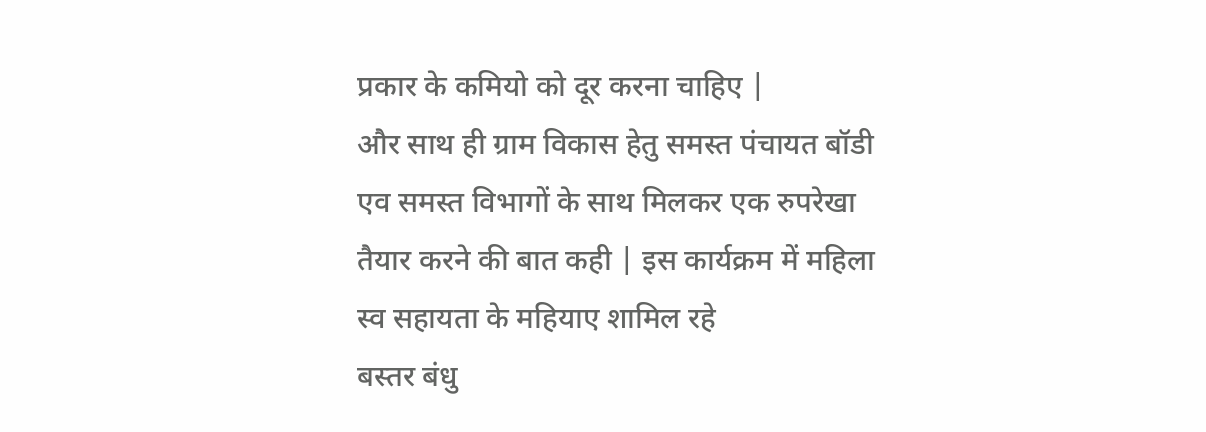प्रकार के कमियो को दूर करना चाहिए |
और साथ ही ग्राम विकास हेतु समस्त पंचायत बॉडी एव समस्त विभागों के साथ मिलकर एक रुपरेखा तैयार करने की बात कही | इस कार्यक्रम में महिला स्व सहायता के महियाए शामिल रहे
बस्तर बंधु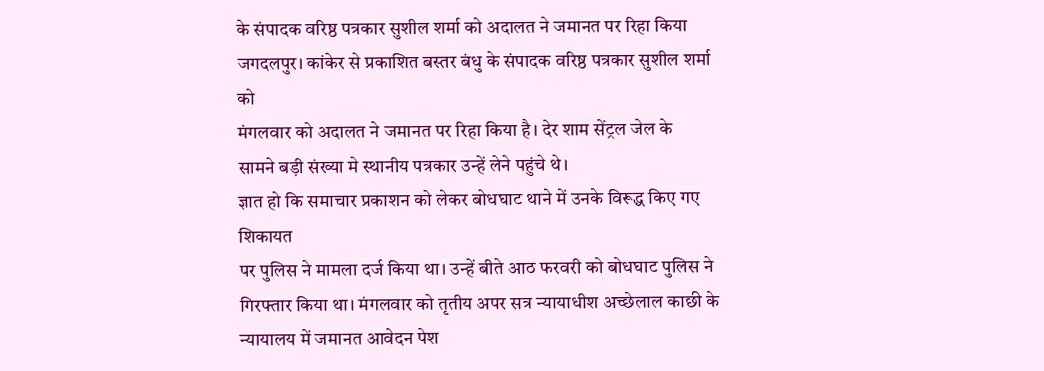के संपादक वरिष्ठ पत्रकार सुशील शर्मा को अदालत ने जमानत पर रिहा किया
जगदलपुर। कांकेर से प्रकाशित बस्तर बंधु के संपादक वरिष्ठ पत्रकार सुशील शर्मा को
मंगलवार को अदालत ने जमानत पर रिहा किया है। देर शाम सेंट्रल जेल के
सामने बड़ी संख्या मे स्थानीय पत्रकार उन्हें लेने पहुंचे थे।
ज्ञात हो कि समाचार प्रकाशन को लेकर बोधघाट थाने में उनके विरूद्ध किए गए शिकायत
पर पुलिस ने मामला दर्ज किया था। उन्हें बीते आठ फरवरी को बोधघाट पुलिस ने गिरफ्तार किया था। मंगलवार को तृतीय अपर सत्र न्यायाधीश अच्छेलाल काछी के न्यायालय में जमानत आवेदन पेश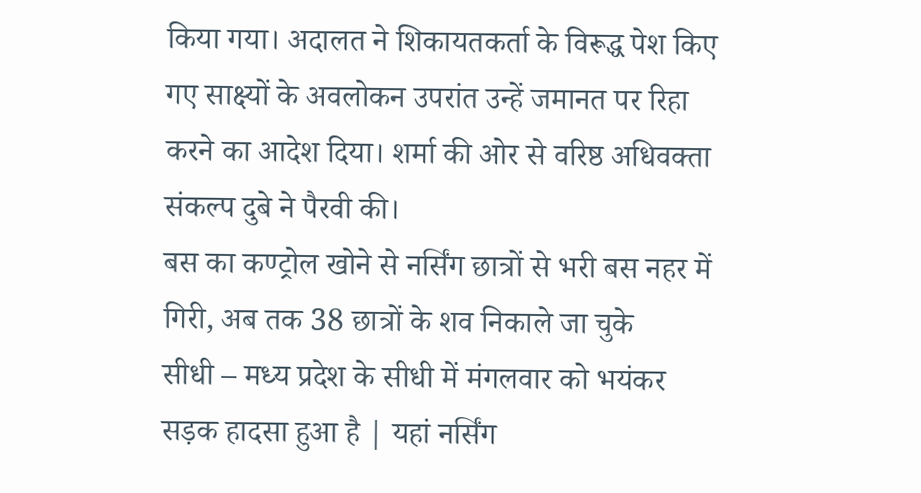किया गया। अदालत ने शिकायतकर्ता के विरूद्ध पेश किए गए साक्ष्यों के अवलोकन उपरांत उन्हें जमानत पर रिहा करने का आदेश दिया। शर्मा की ओर से वरिष्ठ अधिवक्ता संकल्प दुबे ने पैरवी की।
बस का कण्ट्रोल खोने से नर्सिंग छात्रों से भरी बस नहर में गिरी, अब तक 38 छात्रों के शव निकाले जा चुके
सीधी – मध्य प्रदेश के सीधी में मंगलवार को भयंकर सड़क हादसा हुआ है | यहां नर्सिंग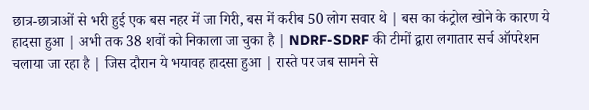छात्र-छात्राओं से भरी हुई एक बस नहर में जा गिरी, बस में करीब 50 लोग सवार थे | बस का कंट्रोल खोने के कारण ये हादसा हुआ | अभी तक 38 शवों को निकाला जा चुका है | NDRF-SDRF की टीमों द्वारा लगातार सर्च ऑपरेशन चलाया जा रहा है | जिस दौरान ये भयावह हादसा हुआ | रास्ते पर जब सामने से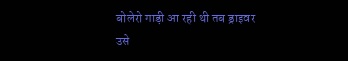बोलेरो गाड़ी आ रही थी तब ड्राइवर उसे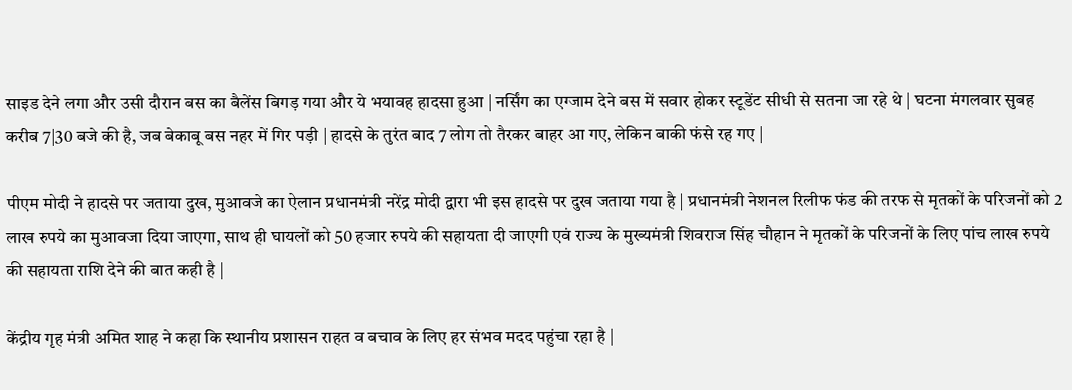साइड देने लगा और उसी दौरान बस का बैलेंस बिगड़ गया और ये भयावह हादसा हुआ | नर्सिंग का एग्जाम देने बस में सवार होकर स्टूडेंट सीधी से सतना जा रहे थे | घटना मंगलवार सुबह करीब 7|30 बजे की है, जब बेकाबू बस नहर में गिर पड़ी | हादसे के तुरंत बाद 7 लोग तो तैरकर बाहर आ गए, लेकिन बाकी फंसे रह गए |

पीएम मोदी ने हादसे पर जताया दुख, मुआवजे का ऐलान प्रधानमंत्री नरेंद्र मोदी द्वारा भी इस हादसे पर दुख जताया गया है | प्रधानमंत्री नेशनल रिलीफ फंड की तरफ से मृतकों के परिजनों को 2 लाख रुपये का मुआवजा दिया जाएगा, साथ ही घायलों को 50 हजार रुपये की सहायता दी जाएगी एवं राज्य के मुख्यमंत्री शिवराज सिंह चौहान ने मृतकों के परिजनों के लिए पांच लाख रुपये की सहायता राशि देने की बात कही है |

केंद्रीय गृह मंत्री अमित शाह ने कहा कि स्थानीय प्रशासन राहत व बचाव के लिए हर संभव मदद पहुंचा रहा है |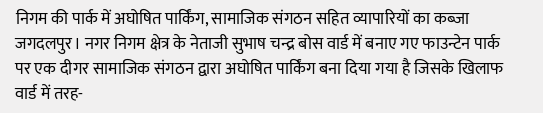निगम की पार्क में अघोषित पार्किंग, सामाजिक संगठन सहित व्यापारियों का कब्जा
जगदलपुर। नगर निगम क्षेत्र के नेताजी सुभाष चन्द्र बोस वार्ड में बनाए गए फाउन्टेन पार्क पर एक दीगर सामाजिक संगठन द्वारा अघोषित पार्किंग बना दिया गया है जिसके खिलाफ वार्ड में तरह-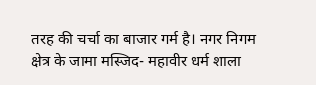तरह की चर्चा का बाजार गर्म है। नगर निगम क्षेत्र के जामा मस्जिद- महावीर धर्म शाला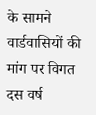के सामने वार्डवासियों की मांग पर विगत दस वर्ष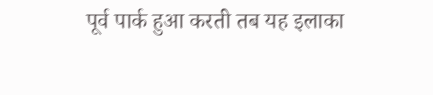पूर्व पार्क हुआ करती तब यह इलाका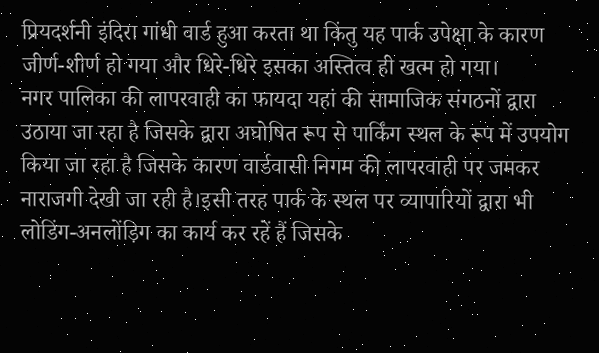प्रियदर्शनी इंदिरा गांधी वार्ड हुआ करता था किंतु यह पार्क उपेक्षा के कारण जीर्ण-शीर्ण हो गया और धिरे-धिरे इसका अस्तित्व ही खत्म हो गया।
नगर पालिका की लापरवाही का फायदा यहां की सामाजिक संगठनों द्वारा उठाया जा रहा है जिसके द्वारा अघोषित रूप से पार्किंग स्थल के रूप में उपयोग किया जा रहा है जिसके कारण वार्डवासी निगम की लापरवाही पर जमकर नाराजगी देखी जा रही है।इसी तरह पार्क के स्थल पर व्यापारियों द्वारा भी लोडिंग-अनलोंड़िग का कार्य कर रहें हैं जिसके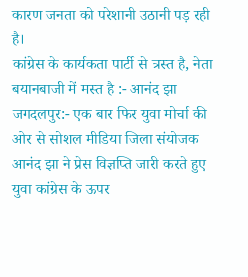कारण जनता को परेशानी उठानी पड़ रही है।
कांग्रेस के कार्यकता पार्टी से त्रस्त है, नेता बयानबाजी में मस्त है :- आनंद झा
जगदलपुर:- एक बार फिर युवा मोर्चा की ओर से सोशल मीडिया जिला संयोजक आनंद झा ने प्रेस विज्ञप्ति जारी करते हुए युवा कांग्रेस के ऊपर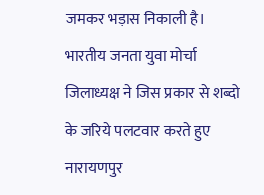जमकर भड़ास निकाली है।
भारतीय जनता युवा मोर्चा जिलाध्यक्ष ने जिस प्रकार से शब्दो के जरिये पलटवार करते हुए नारायणपुर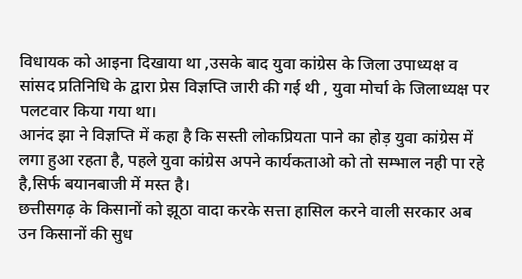विधायक को आइना दिखाया था ,उसके बाद युवा कांग्रेस के जिला उपाध्यक्ष व सांसद प्रतिनिधि के द्वारा प्रेस विज्ञप्ति जारी की गई थी , युवा मोर्चा के जिलाध्यक्ष पर पलटवार किया गया था।
आनंद झा ने विज्ञप्ति में कहा है कि सस्ती लोकप्रियता पाने का होड़ युवा कांग्रेस में लगा हुआ रहता है, पहले युवा कांग्रेस अपने कार्यकताओ को तो सम्भाल नही पा रहे है,सिर्फ बयानबाजी में मस्त है।
छत्तीसगढ़ के किसानों को झूठा वादा करके सत्ता हासिल करने वाली सरकार अब उन किसानों की सुध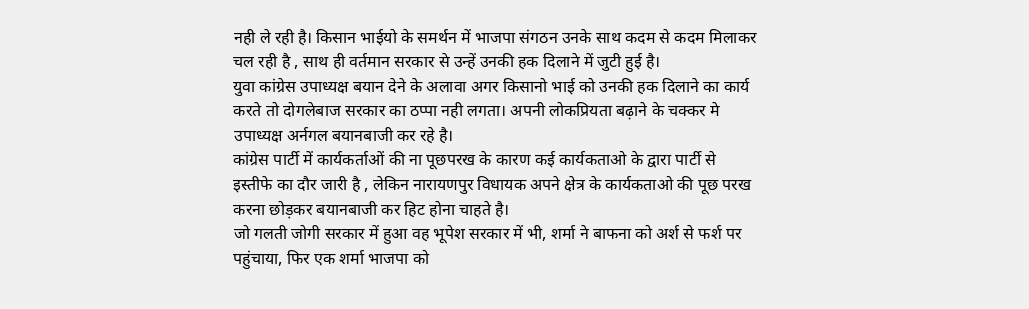नही ले रही है। किसान भाईयो के समर्थन में भाजपा संगठन उनके साथ कदम से कदम मिलाकर चल रही है , साथ ही वर्तमान सरकार से उन्हें उनकी हक दिलाने में जुटी हुई है।
युवा कांग्रेस उपाध्यक्ष बयान देने के अलावा अगर किसानो भाई को उनकी हक दिलाने का कार्य करते तो दोगलेबाज सरकार का ठप्पा नही लगता। अपनी लोकप्रियता बढ़ाने के चक्कर मे उपाध्यक्ष अर्नगल बयानबाजी कर रहे है।
कांग्रेस पार्टी में कार्यकर्ताओं की ना पूछपरख के कारण कई कार्यकताओ के द्वारा पार्टी से इस्तीफे का दौर जारी है , लेकिन नारायणपुर विधायक अपने क्षेत्र के कार्यकताओ की पूछ परख करना छोड़कर बयानबाजी कर हिट होना चाहते है।
जो गलती जोगी सरकार में हुआ वह भूपेश सरकार में भी, शर्मा ने बाफना को अर्श से फर्श पर पहुंचाया, फिर एक शर्मा भाजपा को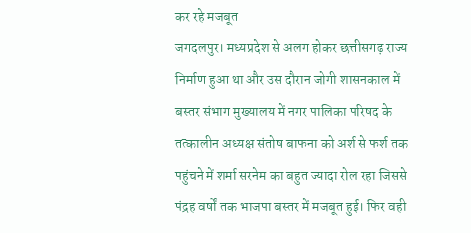कर रहे मजबूत
जगदलपुर। मध्यप्रदेश से अलग होकर छत्तीसगढ़ राज्य निर्माण हुआ था और उस दौरान जोगी शासनकाल में बस्तर संभाग मुख्यालय में नगर पालिका परिषद के तत्कालीन अध्यक्ष संतोष बाफना को अर्श से फर्श तक पहुंचने में शर्मा सरनेम का बहुत ज्यादा रोल रहा जिससे पंद्रह वर्षों तक भाजपा बस्तर में मजबूत हुई। फिर वही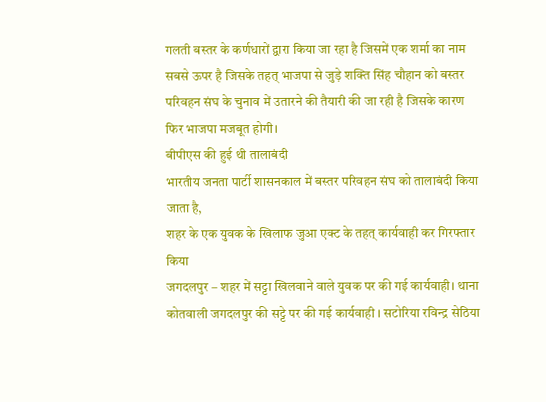गलती बस्तर के कर्णधारों द्वारा किया जा रहा है जिसमें एक शर्मा का नाम सबसे ऊपर है जिसके तहत् भाजपा से जुड़े शक्ति सिंह चौहान को बस्तर परिवहन संघ के चुनाव में उतारने की तैयारी की जा रही है जिसके कारण फिर भाजपा मजबूत होगी।
बीपीएस की हुई थी तालाबंदी
भारतीय जनता पार्टी शासनकाल में बस्तर परिवहन संघ को तालाबंदी किया जाता है,
शहर के एक युवक के खिलाफ जुआ एक्ट के तहत् कार्यवाही कर गिरफ्तार किया
जगदलपुर – शहर में सट्टा खिलवाने वाले युवक पर की गई कार्यवाही। थाना कोतवाली जगदलपुर की सट्टे पर की गई कार्यवाही । सटोरिया रविन्द्र सेठिया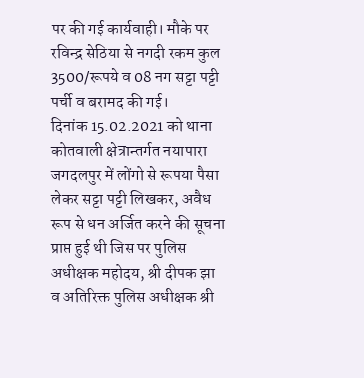पर की गई कार्यवाही। मौके पर रविन्द्र सेठिया से नगदी रकम कुल 3500/रूपये व 08 नग सट्टा पट्टी पर्ची व बरामद की गई।
दिनांक 15.02.2021 को थाना कोतवाली क्षेत्रान्तर्गत नयापारा जगदलपुर में लोंगो से रूपया पैसा लेकर सट्टा पट्टी लिखकर, अवैध रूप से धन अर्जित करने की सूचना प्राप्त हुई थी जिस पर पुलिस अधीक्षक महोदय, श्री दीपक झा व अतिरिक्त पुलिस अधीक्षक श्री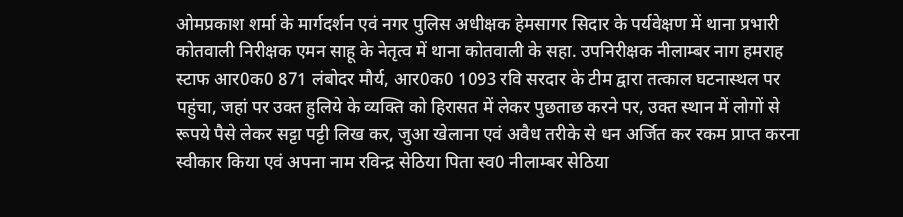ओमप्रकाश शर्मा के मार्गदर्शन एवं नगर पुलिस अधीक्षक हेमसागर सिदार के पर्यवेक्षण में थाना प्रभारी कोतवाली निरीक्षक एमन साहू के नेतृत्व में थाना कोतवाली के सहा. उपनिरीक्षक नीलाम्बर नाग हमराह स्टाफ आर0क0 871 लंबोदर मौर्य, आर0क0 1093 रवि सरदार के टीम द्वारा तत्काल घटनास्थल पर पहुंचा, जहां पर उक्त हुलिये के व्यक्ति को हिरासत में लेकर पुछताछ करने पर, उक्त स्थान में लोगों से रूपये पैसे लेकर सट्टा पट्टी लिख कर, जुआ खेलाना एवं अवैध तरीके से धन अर्जित कर रकम प्राप्त करना स्वीकार किया एवं अपना नाम रविन्द्र सेठिया पिता स्व0 नीलाम्बर सेठिया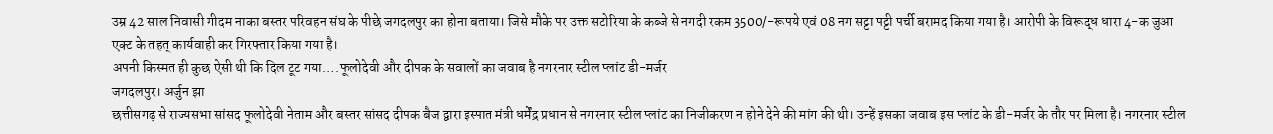उम्र 42 साल निवासी गीदम नाका बस्तर परिवहन संघ के पीछे जगदलपुर का होना बताया। जिसे मौके पर उक्त सटोरिया के कब्जे से नगदी रकम 3500/-रूपये एवं 08 नग सट्टा पट्टी पर्ची बरामद किया गया है। आरोपी के विरूद्ध धारा 4-क जुआ एक्ट के तहत् कार्यवाही कर गिरफ्तार किया गया है।
अपनी किस्मत ही कुछ ऐसी थी कि दिल टूट गया….फूलोदेवी और दीपक के सवालों का जवाब है नगरनार स्टील प्लांट डी-मर्जर
जगदलपुर। अर्जुन झा
छत्तीसगढ़ से राज्यसभा सांसद फूलोदेवी नेताम और बस्तर सांसद दीपक बैज द्वारा इस्पात मंत्री धर्मेंद्र प्रधान से नगरनार स्टील प्लांट का निजीकरण न होने देने की मांग की थी। उन्हें इसका जवाब इस प्लांट के डी-मर्जर के तौर पर मिला है। नगरनार स्टील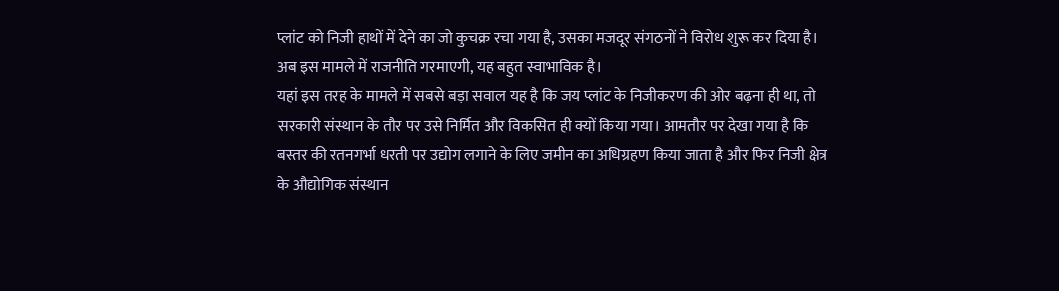प्लांट को निजी हाथों में देने का जो कुचक्र रचा गया है, उसका मजदूर संगठनों ने विरोध शुरू कर दिया है। अब इस मामले में राजनीति गरमाएगी, यह बहुत स्वाभाविक है।
यहां इस तरह के मामले में सबसे बड़ा सवाल यह है कि जय प्लांट के निजीकरण की ओर बढ़ना ही था, तो सरकारी संस्थान के तौर पर उसे निर्मित और विकसित ही क्यों किया गया। आमतौर पर देखा गया है कि बस्तर की रतनगर्भा धरती पर उद्योग लगाने के लिए जमीन का अधिग्रहण किया जाता है और फिर निजी क्षेत्र के औद्योगिक संस्थान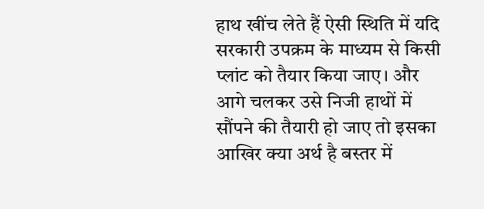हाथ खींच लेते हैं ऐसी स्थिति में यदि सरकारी उपक्रम के माध्यम से किसी प्लांट को तैयार किया जाए। और आगे चलकर उसे निजी हाथों में सौंपने की तैयारी हो जाए तो इसका आखिर क्या अर्थ है बस्तर में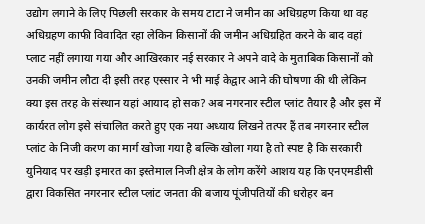उद्योग लगाने के लिए पिछली सरकार के समय टाटा ने जमीन का अधिग्रहण किया था वह अधिग्रहण काफी विवादित रहा लेकिन किसानों की जमीन अधिग्रहित करने के बाद वहां प्लाट नहीं लगाया गया और आखिरकार नई सरकार ने अपने वादे के मुताबिक किसानों को उनकी जमीन लौटा दी इसी तरह एस्सार ने भी माई केद्वार आने की घोषणा की थी लेकिन क्या इस तरह के संस्थान यहां आयाद हो सक? अब नगरनार स्टील प्लांट तैयार है और इस में कार्यरत लोग इसे संचालित करते हुए एक नया अध्याय लिखने तत्पर हैं तब नगरनार स्टील प्लांट के निजी करण का मार्ग खोजा गया है बल्कि खोला गया है तो स्पष्ट है कि सरकारी युनियाद पर खड़ी इमारत का इस्तेमाल निजी क्षेत्र के लोग करेंगे आशय यह कि एनएमडीसी द्वारा विकसित नगरनार स्टील प्लांट जनता की बजाय पूंजीपतियों की धरोहर बन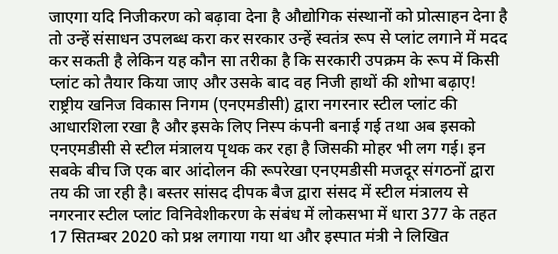जाएगा यदि निजीकरण को बढ़ावा देना है औद्योगिक संस्थानों को प्रोत्साहन देना है तो उन्हें संसाधन उपलब्ध करा कर सरकार उन्हें स्वतंत्र रूप से प्लांट लगाने में मदद कर सकती है लेकिन यह कौन सा तरीका है कि सरकारी उपक्रम के रूप में किसी प्लांट को तैयार किया जाए और उसके बाद वह निजी हाथों की शोभा बढ़ाए!
राष्ट्रीय खनिज विकास निगम (एनएमडीसी) द्वारा नगरनार स्टील प्लांट की आधारशिला रखा है और इसके लिए निस्प कंपनी बनाई गई तथा अब इसको एनएमडीसी से स्टील मंत्रालय पृथक कर रहा है जिसकी मोहर भी लग गई। इन सबके बीच जि एक बार आंदोलन की रूपरेखा एनएमडीसी मजदूर संगठनों द्वारा तय की जा रही है। बस्तर सांसद दीपक बैज द्वारा संसद में स्टील मंत्रालय से नगरनार स्टील प्लांट विनिवेशीकरण के संबंध में लोकसभा में धारा 377 के तहत 17 सितम्बर 2020 को प्रश्न लगाया गया था और इस्पात मंत्री ने लिखित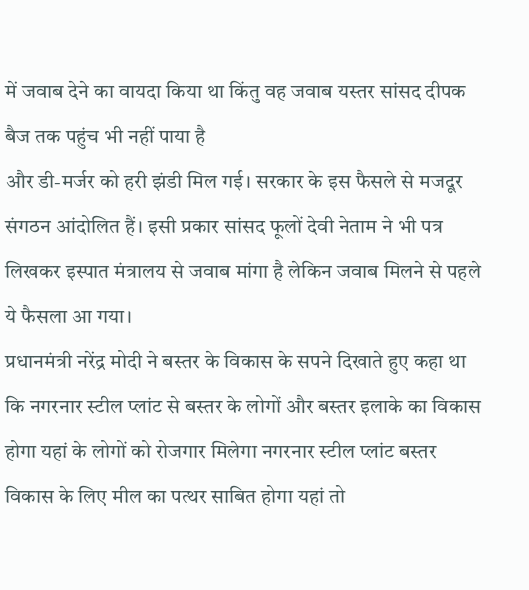में जवाब देने का वायदा किया था किंतु वह जवाब यस्तर सांसद दीपक बैज तक पहुंच भी नहीं पाया है
और डी-मर्जर को हरी झंडी मिल गई। सरकार के इस फैसले से मजदूर संगठन आंदोलित हैं। इसी प्रकार सांसद फूलों देवी नेताम ने भी पत्र लिखकर इस्पात मंत्रालय से जवाब मांगा है लेकिन जवाब मिलने से पहले ये फैसला आ गया।
प्रधानमंत्री नरेंद्र मोदी ने बस्तर के विकास के सपने दिखाते हुए कहा था कि नगरनार स्टील प्लांट से बस्तर के लोगों और बस्तर इलाके का विकास होगा यहां के लोगों को रोजगार मिलेगा नगरनार स्टील प्लांट बस्तर विकास के लिए मील का पत्थर साबित होगा यहां तो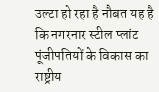उल्टा हो रहा है नौबत यह है कि नगरनार स्टील प्लांट पूंजीपतियों के विकास का राष्ट्रीय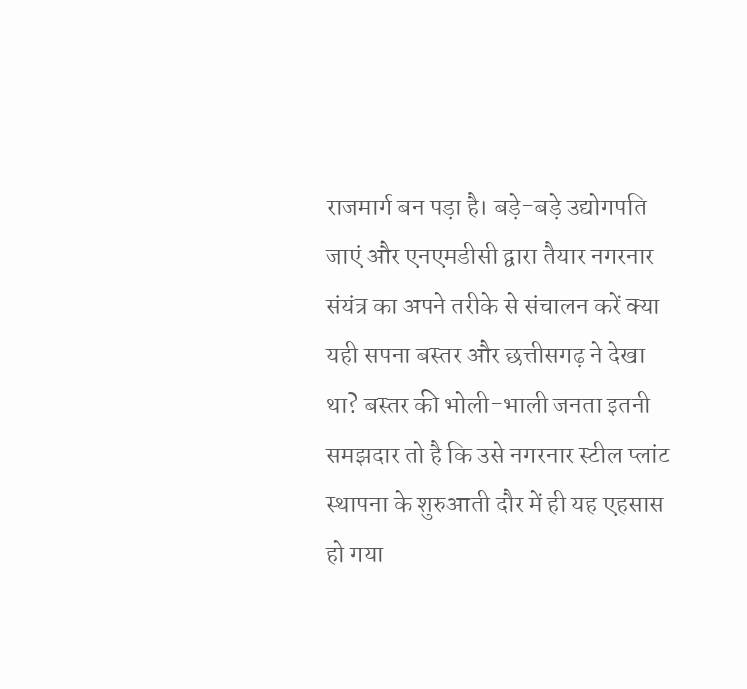राजमार्ग बन पड़ा है। बड़े-बड़े उद्योगपति जाएं और एनएमडीसी द्वारा तैयार नगरनार संयंत्र का अपने तरीके से संचालन करें क्या यही सपना बस्तर और छत्तीसगढ़ ने देखा था? बस्तर की भोली-भाली जनता इतनी समझदार तो है कि उसे नगरनार स्टील प्लांट स्थापना के शुरुआती दौर में ही यह एहसास हो गया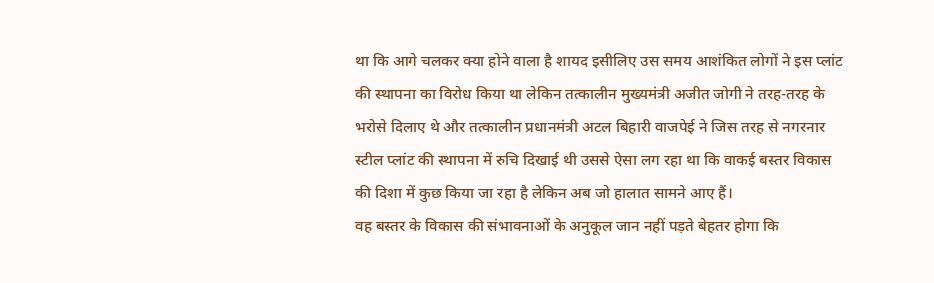था कि आगे चलकर क्या होने वाला है शायद इसीलिए उस समय आशंकित लोगों ने इस प्लांट की स्थापना का विरोध किया था लेकिन तत्कालीन मुख्यमंत्री अजीत जोगी ने तरह-तरह के भरोसे दिलाए थे और तत्कालीन प्रधानमंत्री अटल बिहारी वाजपेई ने जिस तरह से नगरनार स्टील प्लांट की स्थापना में रुचि दिखाई थी उससे ऐसा लग रहा था कि वाकई बस्तर विकास की दिशा में कुछ किया जा रहा है लेकिन अब जो हालात सामने आए हैं।
वह बस्तर के विकास की संभावनाओं के अनुकूल जान नहीं पड़ते बेहतर होगा कि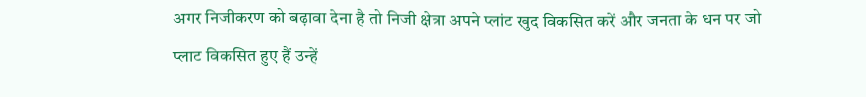अगर निजीकरण को बढ़ावा देना है तो निजी क्षेत्रा अपने प्लांट खुद विकसित करें और जनता के धन पर जो प्लाट विकसित हुए हैं उन्हें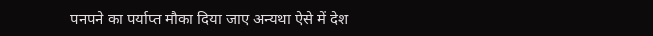पनपने का पर्याप्त मौका दिया जाए अन्यथा ऐसे में देश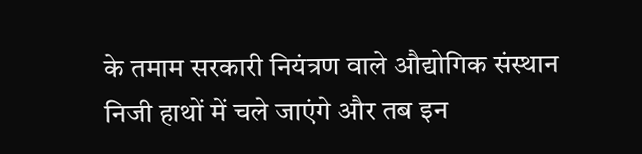के तमाम सरकारी नियंत्रण वाले औद्योगिक संस्थान निजी हाथों में चले जाएंगे और तब इन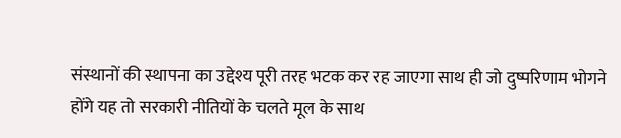संस्थानों की स्थापना का उद्देश्य पूरी तरह भटक कर रह जाएगा साथ ही जो दुष्परिणाम भोगने होंगे यह तो सरकारी नीतियों के चलते मूल के साथ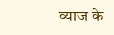व्याज के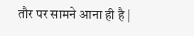तौर पर सामने आना ही है |